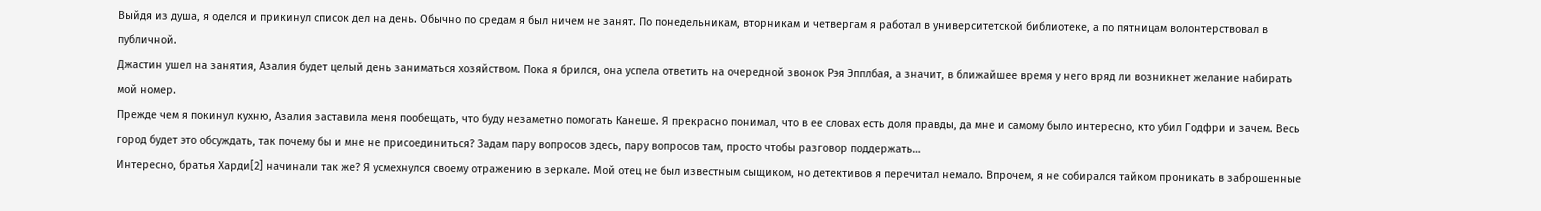Выйдя из душа, я оделся и прикинул список дел на день. Обычно по средам я был ничем не занят. По понедельникам, вторникам и четвергам я работал в университетской библиотеке, а по пятницам волонтерствовал в публичной.
Джастин ушел на занятия, Азалия будет целый день заниматься хозяйством. Пока я брился, она успела ответить на очередной звонок Рэя Эпплбая, а значит, в ближайшее время у него вряд ли возникнет желание набирать мой номер.
Прежде чем я покинул кухню, Азалия заставила меня пообещать, что буду незаметно помогать Канеше. Я прекрасно понимал, что в ее словах есть доля правды, да мне и самому было интересно, кто убил Годфри и зачем. Весь город будет это обсуждать, так почему бы и мне не присоединиться? Задам пару вопросов здесь, пару вопросов там, просто чтобы разговор поддержать…
Интересно, братья Харди[2] начинали так же? Я усмехнулся своему отражению в зеркале. Мой отец не был известным сыщиком, но детективов я перечитал немало. Впрочем, я не собирался тайком проникать в заброшенные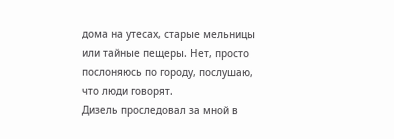дома на утесах, старые мельницы или тайные пещеры. Нет, просто послоняюсь по городу, послушаю, что люди говорят.
Дизель проследовал за мной в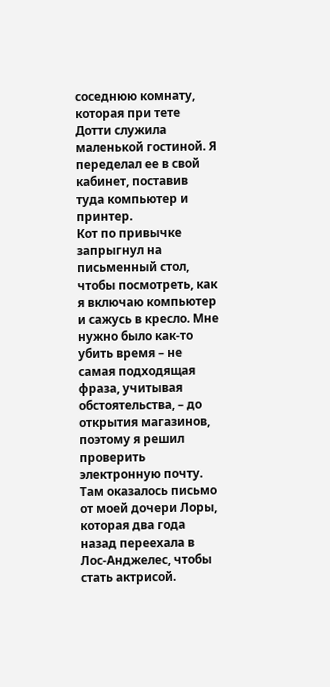соседнюю комнату, которая при тете Дотти служила маленькой гостиной. Я переделал ее в свой кабинет, поставив туда компьютер и принтер.
Кот по привычке запрыгнул на письменный стол, чтобы посмотреть, как я включаю компьютер и сажусь в кресло. Мне нужно было как-то убить время – не самая подходящая фраза, учитывая обстоятельства, – до открытия магазинов, поэтому я решил проверить электронную почту.
Там оказалось письмо от моей дочери Лоры, которая два года назад переехала в Лос-Анджелес, чтобы стать актрисой.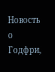Новость о Годфри,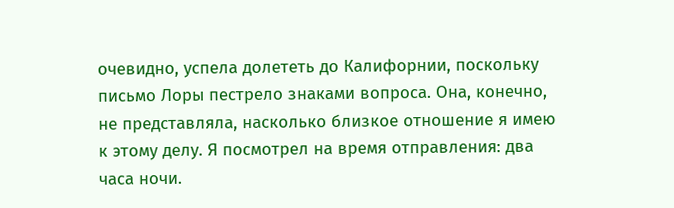очевидно, успела долететь до Калифорнии, поскольку письмо Лоры пестрело знаками вопроса. Она, конечно, не представляла, насколько близкое отношение я имею к этому делу. Я посмотрел на время отправления: два часа ночи.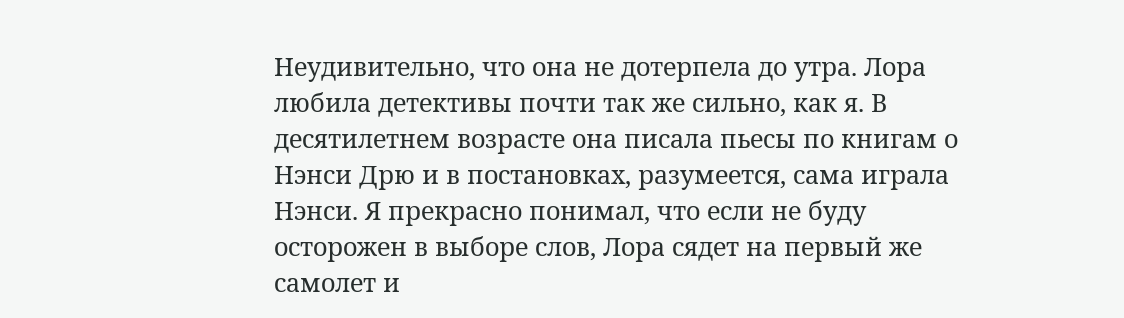Неудивительно, что она не дотерпела до утра. Лора любила детективы почти так же сильно, как я. В десятилетнем возрасте она писала пьесы по книгам о Нэнси Дрю и в постановках, разумеется, сама играла Нэнси. Я прекрасно понимал, что если не буду осторожен в выборе слов, Лора сядет на первый же самолет и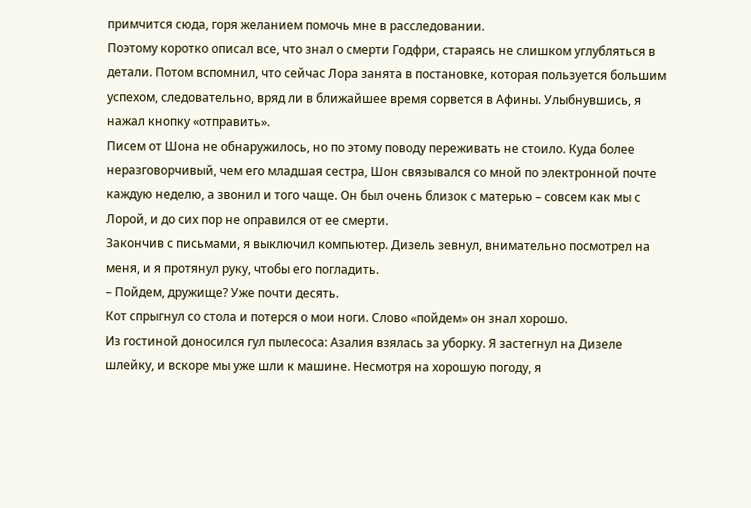примчится сюда, горя желанием помочь мне в расследовании.
Поэтому коротко описал все, что знал о смерти Годфри, стараясь не слишком углубляться в детали. Потом вспомнил, что сейчас Лора занята в постановке, которая пользуется большим успехом, следовательно, вряд ли в ближайшее время сорвется в Афины. Улыбнувшись, я нажал кнопку «отправить».
Писем от Шона не обнаружилось, но по этому поводу переживать не стоило. Куда более неразговорчивый, чем его младшая сестра, Шон связывался со мной по электронной почте каждую неделю, а звонил и того чаще. Он был очень близок с матерью – совсем как мы с Лорой, и до сих пор не оправился от ее смерти.
Закончив с письмами, я выключил компьютер. Дизель зевнул, внимательно посмотрел на меня, и я протянул руку, чтобы его погладить.
– Пойдем, дружище? Уже почти десять.
Кот спрыгнул со стола и потерся о мои ноги. Слово «пойдем» он знал хорошо.
Из гостиной доносился гул пылесоса: Азалия взялась за уборку. Я застегнул на Дизеле шлейку, и вскоре мы уже шли к машине. Несмотря на хорошую погоду, я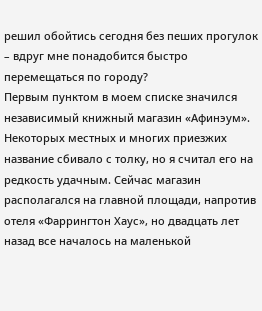решил обойтись сегодня без пеших прогулок – вдруг мне понадобится быстро перемещаться по городу?
Первым пунктом в моем списке значился независимый книжный магазин «Афинэум». Некоторых местных и многих приезжих название сбивало с толку, но я считал его на редкость удачным. Сейчас магазин располагался на главной площади, напротив отеля «Фаррингтон Хаус», но двадцать лет назад все началось на маленькой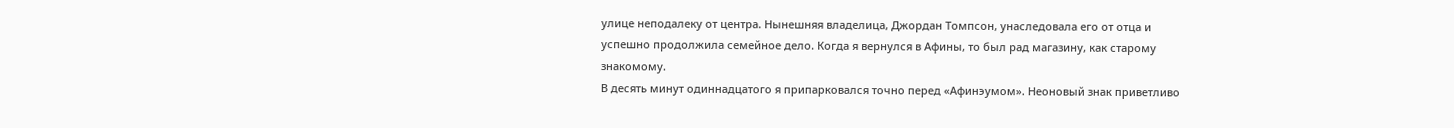улице неподалеку от центра. Нынешняя владелица, Джордан Томпсон, унаследовала его от отца и успешно продолжила семейное дело. Когда я вернулся в Афины, то был рад магазину, как старому знакомому.
В десять минут одиннадцатого я припарковался точно перед «Афинэумом». Неоновый знак приветливо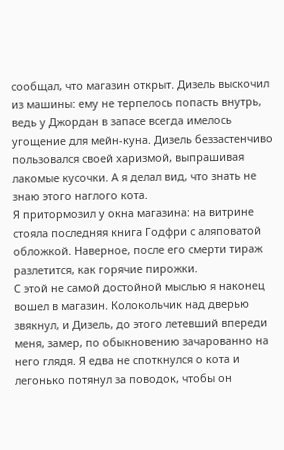сообщал, что магазин открыт. Дизель выскочил из машины: ему не терпелось попасть внутрь, ведь у Джордан в запасе всегда имелось угощение для мейн-куна. Дизель беззастенчиво пользовался своей харизмой, выпрашивая лакомые кусочки. А я делал вид, что знать не знаю этого наглого кота.
Я притормозил у окна магазина: на витрине стояла последняя книга Годфри с аляповатой обложкой. Наверное, после его смерти тираж разлетится, как горячие пирожки.
С этой не самой достойной мыслью я наконец вошел в магазин. Колокольчик над дверью звякнул, и Дизель, до этого летевший впереди меня, замер, по обыкновению зачарованно на него глядя. Я едва не споткнулся о кота и легонько потянул за поводок, чтобы он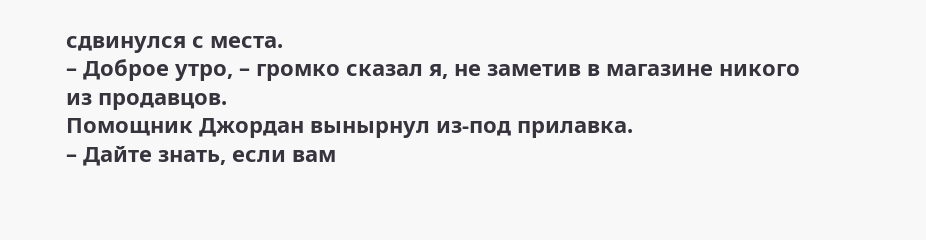сдвинулся с места.
– Доброе утро, – громко сказал я, не заметив в магазине никого из продавцов.
Помощник Джордан вынырнул из-под прилавка.
– Дайте знать, если вам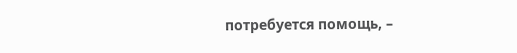потребуется помощь, –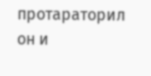протараторил он и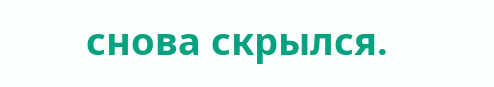снова скрылся.